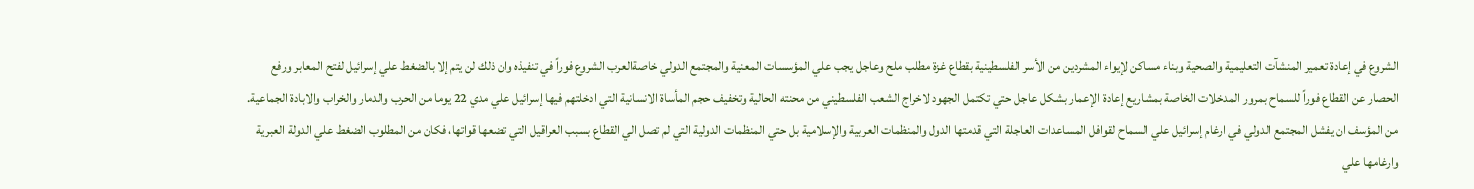الشروع في إعادة تعمير المنشآت التعليمية والصحية وبناء مساكن لإيواء المشردين من الأسر الفلسطينية بقطاع غزة مطلب ملح وعاجل يجب علي المؤسسات المعنية والمجتمع الدولي خاصةالعرب الشروع فوراً في تنفيذه وان ذلك لن يتم إلا بالضغط علي إسرائيل لفتح المعابر ورفع الحصار عن القطاع فوراً للسماح بمرور المدخلات الخاصة بمشاريع إعادة الإعمار بشكل عاجل حتي تكتمل الجهود لاخراج الشعب الفلسطيني من محنته الحالية وتخفيف حجم المأساة الانسانية التي ادخلتهم فيها إسرائيل علي مدي 22 يوما من الحرب والدمار والخراب والابادة الجماعية.
من المؤسف ان يفشل المجتمع الدولي في ارغام إسرائيل علي السماح لقوافل المساعدات العاجلة التي قدمتها الدول والمنظمات العربية والإسلامية بل حتي المنظمات الدولية التي لم تصل الي القطاع بسبب العراقيل التي تضعها قواتها، فكان من المطلوب الضغط علي الدولة العبرية وارغامها علي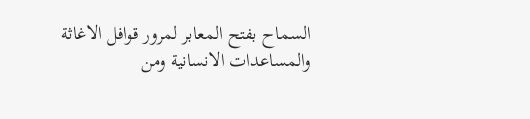السماح بفتح المعابر لمرور قوافل الاغاثة والمساعدات الانسانية ومن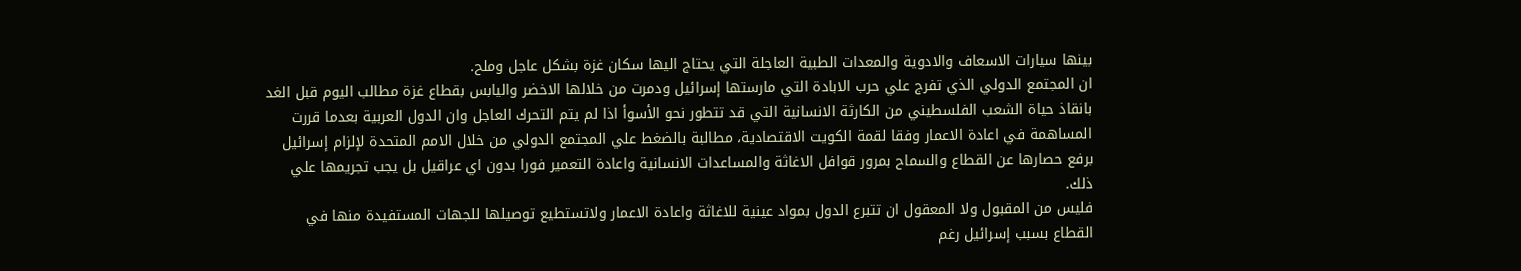بينها سيارات الاسعاف والادوية والمعدات الطبية العاجلة التي يحتاج اليها سكان غزة بشكل عاجل وملح.
ان المجتمع الدولي الذي تفرج علي حرب الابادة التي مارستها إسرائيل ودمرت من خلالها الاخضر واليابس بقطاع غزة مطالب اليوم قبل الغد بانقاذ حياة الشعب الفلسطيني من الكارثة الانسانية التي قد تتطور نحو الأسوأ اذا لم يتم التحرك العاجل وان الدول العربية بعدما قررت المساهمة في اعادة الاعمار وفقا لقمة الكويت الاقتصادية، مطالبة بالضغط علي المجتمع الدولي من خلال الامم المتحدة لإلزام إسرائيل برفع حصارها عن القطاع والسماح بمرور قوافل الاغاثة والمساعدات الانسانية واعادة التعمير فورا بدون اي عراقيل بل يجب تجريمها علي ذلك.
فليس من المقبول ولا المعقول ان تتبرع الدول بمواد عينية للاغاثة واعادة الاعمار ولاتستطيع توصيلها للجهات المستفيدة منها في القطاع بسبب إسرائيل رغم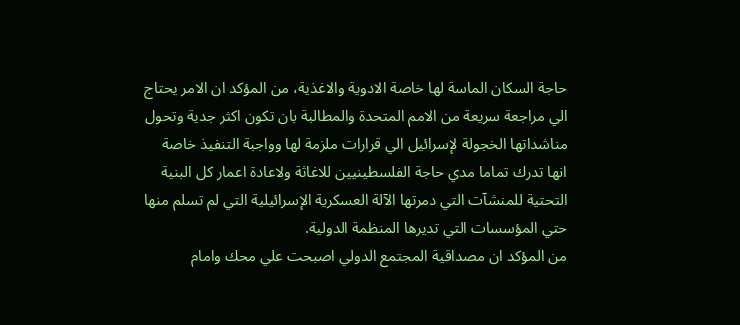حاجة السكان الماسة لها خاصة الادوية والاغذية، من المؤكد ان الامر يحتاج الي مراجعة سريعة من الامم المتحدة والمطالبة بان تكون اكثر جدية وتحول مناشداتها الخجولة لإسرائيل الي قرارات ملزمة لها وواجبة التنفيذ خاصة انها تدرك تماما مدي حاجة الفلسطينيين للاغاثة ولاعادة اعمار كل البنية التحتية للمنشآت التي دمرتها الآلة العسكرية الإسرائيلية التي لم تسلم منها حتي المؤسسات التي تديرها المنظمة الدولية.
من المؤكد ان مصداقية المجتمع الدولي اصبحت علي محك وامام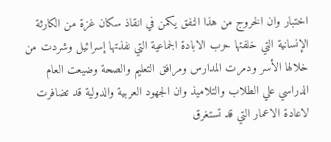اختبار وان الخروج من هذا النفق يكمن في انقاذ سكان غزة من الكارثة الإنسانية التي خلفتها حرب الابادة الجماعية التي نفذتها إسرائيل وشردت من خلالها الأسر ودمرت المدارس ومرافق التعليم والصحة وضيعت العام الدراسي علي الطلاب والتلاميذ وان الجهود العربية والدولية قد تضافرت لاعادة الاعمار التي قد تستغرق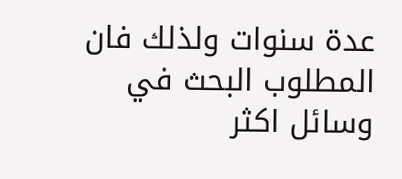عدة سنوات ولذلك فان المطلوب البحث في وسائل اكثر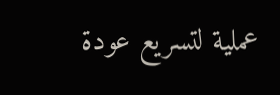عملية لتسريع عودة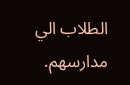الطلاب الي مدارسهم.